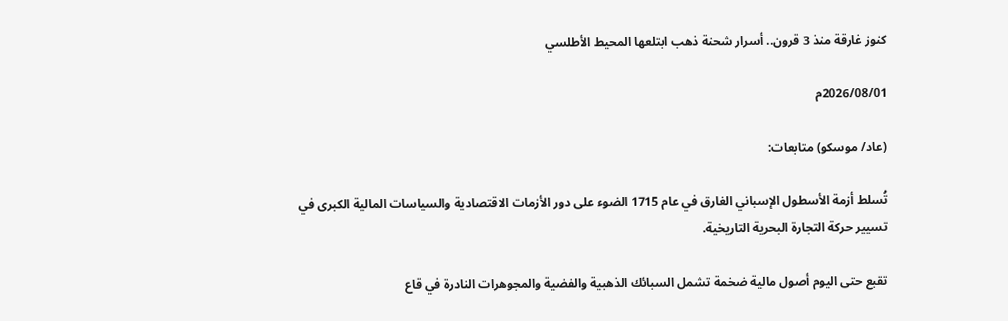كنوز غارقة منذ 3 قرون.. أسرار شحنة ذهب ابتلعها المحيط الأطلسي

2026/08/01م

(عاد/ موسكو) متابعات:

تُسلط أزمة الأسطول الإسباني الغارق في عام 1715 الضوء على دور الأزمات الاقتصادية والسياسات المالية الكبرى في تسيير حركة التجارة البحرية التاريخية.

تقبع حتى اليوم أصول مالية ضخمة تشمل السبائك الذهبية والفضية والمجوهرات النادرة في قاع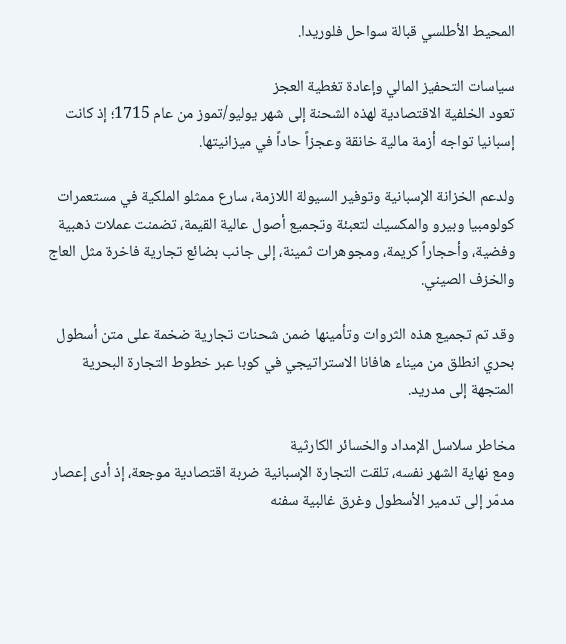المحيط الأطلسي قبالة سواحل فلوريدا.

سياسات التحفيز المالي وإعادة تغطية العجز
تعود الخلفية الاقتصادية لهذه الشحنة إلى شهر يوليو/تموز من عام 1715؛ إذ كانت إسبانيا تواجه أزمة مالية خانقة وعجزاً حاداً في ميزانيتها.

ولدعم الخزانة الإسبانية وتوفير السيولة اللازمة، سارع ممثلو الملكية في مستعمرات كولومبيا وبيرو والمكسيك لتعبئة وتجميع أصول عالية القيمة، تضمنت عملات ذهبية وفضية، وأحجاراً كريمة، ومجوهرات ثمينة، إلى جانب بضائع تجارية فاخرة مثل العاج والخزف الصيني.

وقد تم تجميع هذه الثروات وتأمينها ضمن شحنات تجارية ضخمة على متن أسطول بحري انطلق من ميناء هافانا الاستراتيجي في كوبا عبر خطوط التجارة البحرية المتجهة إلى مدريد.

مخاطر سلاسل الإمداد والخسائر الكارثية
ومع نهاية الشهر نفسه، تلقت التجارة الإسبانية ضربة اقتصادية موجعة، إذ أدى إعصار مدمّر إلى تدمير الأسطول وغرق غالبية سفنه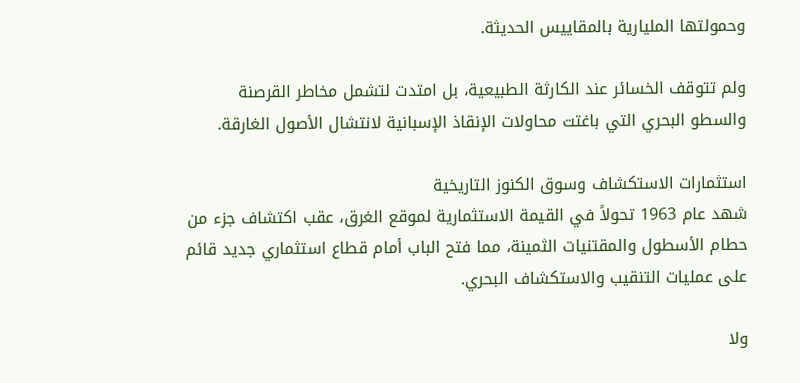وحمولتها المليارية بالمقاييس الحديثة.

ولم تتوقف الخسائر عند الكارثة الطبيعية، بل امتدت لتشمل مخاطر القرصنة والسطو البحري التي باغتت محاولات الإنقاذ الإسبانية لانتشال الأصول الغارقة.

استثمارات الاستكشاف وسوق الكنوز التاريخية
شهد عام 1963 تحولاً في القيمة الاستثمارية لموقع الغرق، عقب اكتشاف جزء من حطام الأسطول والمقتنيات الثمينة، مما فتح الباب أمام قطاع استثماري جديد قائم على عمليات التنقيب والاستكشاف البحري.

ولا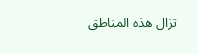تزال هذه المناطق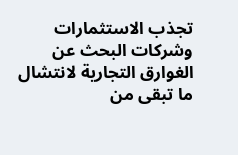تجذب الاستثمارات وشركات البحث عن الغوارق التجارية لانتشال ما تبقى من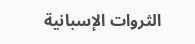الثروات الإسبانية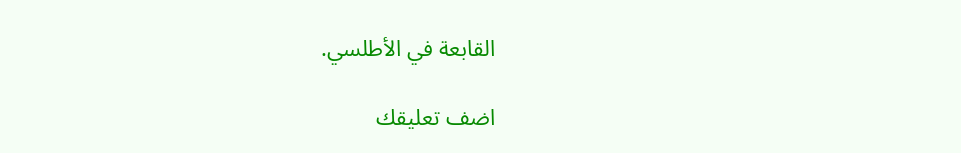القابعة في الأطلسي.

اضف تعليقك